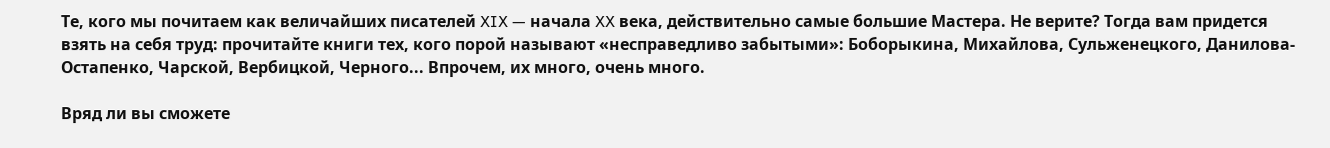Те, кого мы почитаем как величайших писателей XIX — начала XX века, действительно самые большие Мастера. Не верите? Тогда вам придется взять на себя труд: прочитайте книги тех, кого порой называют «несправедливо забытыми»: Боборыкина, Михайлова, Сульженецкого, Данилова-Остапенко, Чарской, Вербицкой, Черного... Впрочем, их много, очень много.

Вряд ли вы сможете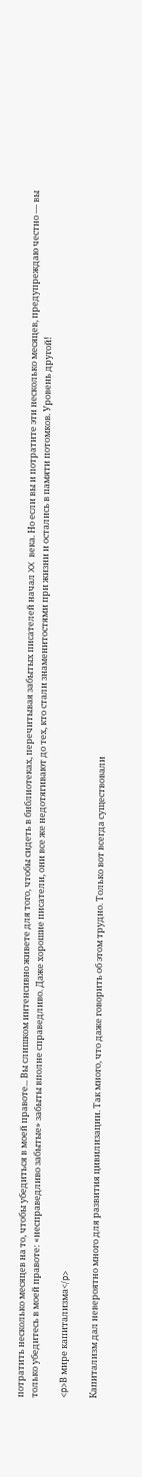потратить несколько месяцев на то, чтобы убедиться в моей правоте... Вы слишком интенсивно живете для того, чтобы сидеть в библиотеках, перечитывая забытых писателей начал XX века. Но если вы и потратите эти несколько месяцев, предупреждаю честно — вы только убедитесь в моей правоте: «несправедливо забытые» забыты вполне справедливо. Даже хорошие писатели, они все же недотягивают до тех, кто стали знаменитостями при жизни и остались в памяти потомков. Уровень другой!

<p>В мире капитализма</p>

Капитализм дал невероятно много для развития цивилизации. Так много, что даже говорить об этом трудно. Только вот всегда существовали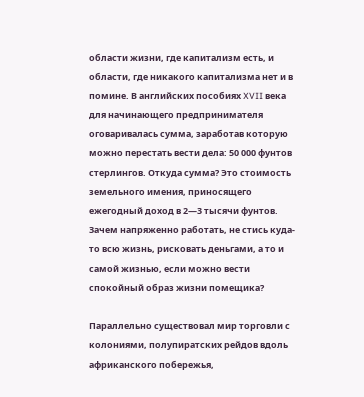области жизни, где капитализм есть, и области, где никакого капитализма нет и в помине. В английских пособиях XVII века для начинающего предпринимателя оговаривалась сумма, заработав которую можно перестать вести дела: 50 000 фунтов стерлингов. Откуда сумма? Это стоимость земельного имения, приносящего ежегодный доход в 2—3 тысячи фунтов. Зачем напряженно работать, не стись куда-то всю жизнь, рисковать деньгами, а то и самой жизнью, если можно вести спокойный образ жизни помещика?

Параллельно существовал мир торговли с колониями, полупиратских рейдов вдоль африканского побережья,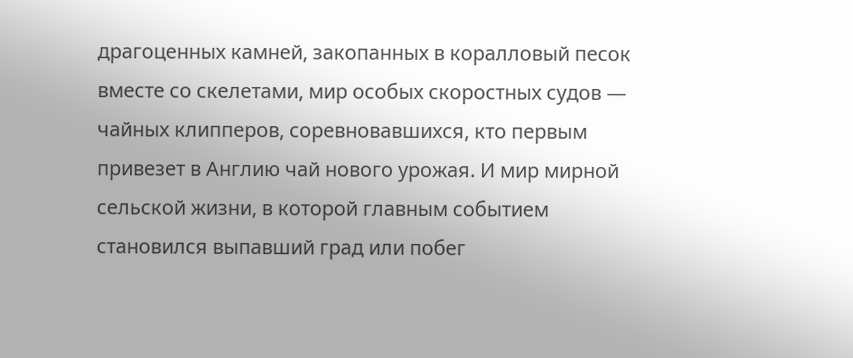драгоценных камней, закопанных в коралловый песок вместе со скелетами, мир особых скоростных судов — чайных клипперов, соревновавшихся, кто первым привезет в Англию чай нового урожая. И мир мирной сельской жизни, в которой главным событием становился выпавший град или побег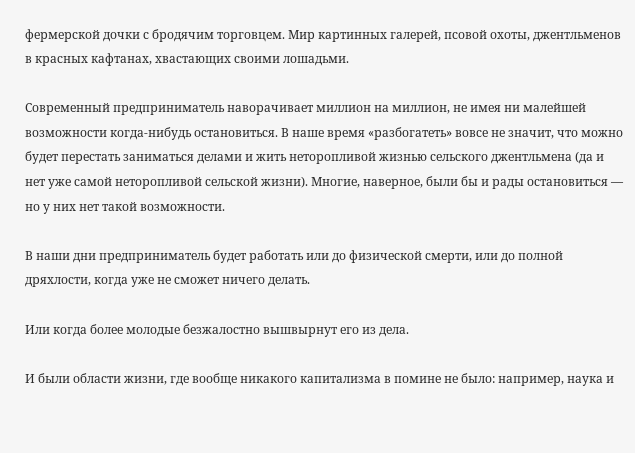фермерской дочки с бродячим торговцем. Мир картинных галерей, псовой охоты, джентльменов в красных кафтанах, хвастающих своими лошадьми.

Современный предприниматель наворачивает миллион на миллион, не имея ни малейшей возможности когда-нибудь остановиться. В наше время «разбогатеть» вовсе не значит, что можно будет перестать заниматься делами и жить неторопливой жизнью сельского джентльмена (да и нет уже самой неторопливой сельской жизни). Многие, наверное, были бы и рады остановиться — но у них нет такой возможности.

В наши дни предприниматель будет работать или до физической смерти, или до полной дряхлости, когда уже не сможет ничего делать.

Или когда более молодые безжалостно вышвырнут его из дела.

И были области жизни, где вообще никакого капитализма в помине не было: например, наука и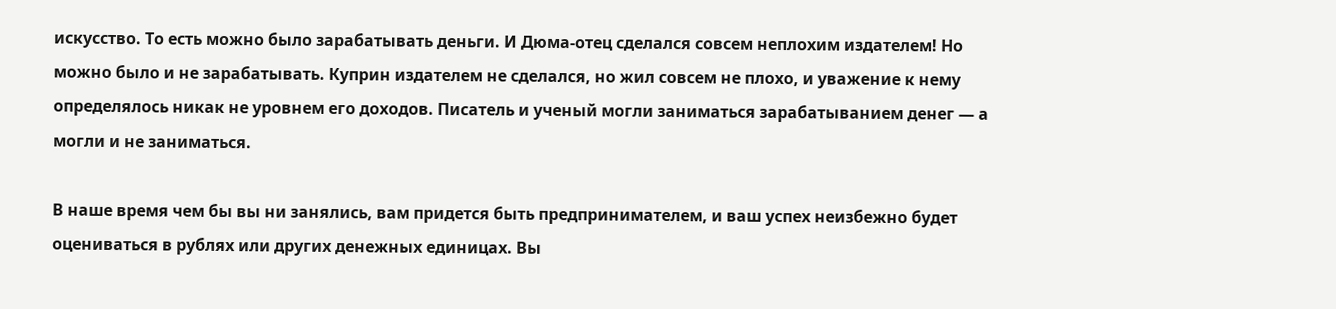искусство. То есть можно было зарабатывать деньги. И Дюма-отец сделался совсем неплохим издателем! Но можно было и не зарабатывать. Куприн издателем не сделался, но жил совсем не плохо, и уважение к нему определялось никак не уровнем его доходов. Писатель и ученый могли заниматься зарабатыванием денег — а могли и не заниматься.

В наше время чем бы вы ни занялись, вам придется быть предпринимателем, и ваш успех неизбежно будет оцениваться в рублях или других денежных единицах. Вы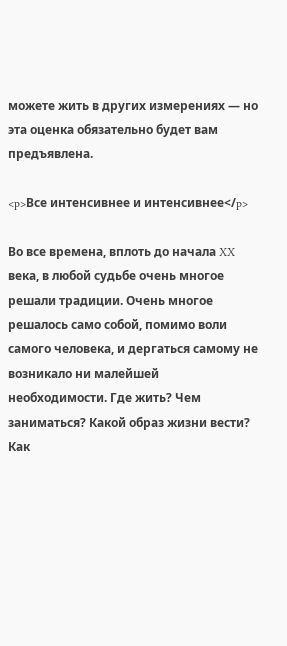можете жить в других измерениях — но эта оценка обязательно будет вам предъявлена.

<p>Все интенсивнее и интенсивнее</p>

Во все времена, вплоть до начала XX века, в любой судьбе очень многое решали традиции. Очень многое решалось само собой, помимо воли самого человека, и дергаться самому не возникало ни малейшей необходимости. Где жить? Чем заниматься? Какой образ жизни вести? Как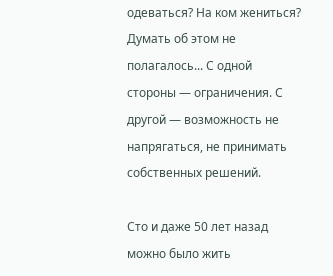одеваться? На ком жениться? Думать об этом не полагалось... С одной стороны — ограничения. С другой — возможность не напрягаться, не принимать собственных решений.

Сто и даже 50 лет назад можно было жить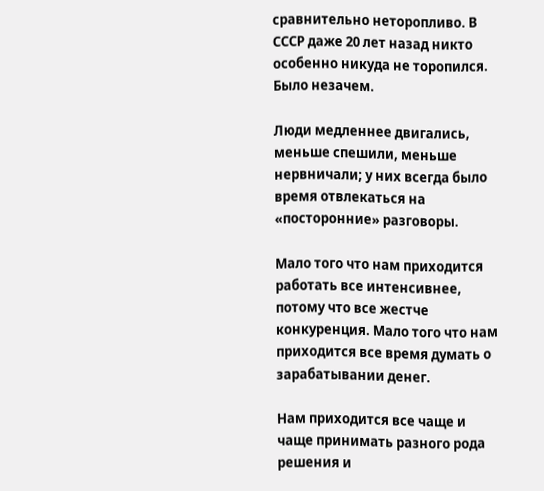сравнительно неторопливо. В СССР даже 20 лет назад никто особенно никуда не торопился. Было незачем.

Люди медленнее двигались, меньше спешили, меньше нервничали; у них всегда было время отвлекаться на «посторонние» разговоры.

Мало того что нам приходится работать все интенсивнее, потому что все жестче конкуренция. Мало того что нам приходится все время думать о зарабатывании денег.

Нам приходится все чаще и чаще принимать разного рода решения и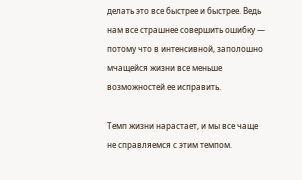делать это все быстрее и быстрее. Ведь нам все страшнее совершить ошибку — потому что в интенсивной, заполошно мчащейся жизни все меньше возможностей ее исправить.

Темп жизни нарастает, и мы все чаще не справляемся с этим темпом.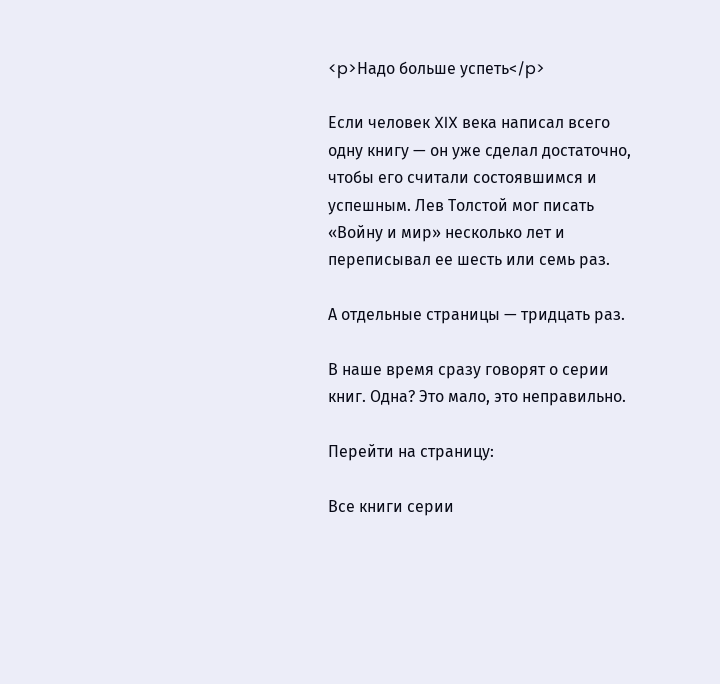<p>Надо больше успеть</p>

Если человек XIX века написал всего одну книгу — он уже сделал достаточно, чтобы его считали состоявшимся и успешным. Лев Толстой мог писать «Войну и мир» несколько лет и переписывал ее шесть или семь раз.

А отдельные страницы — тридцать раз.

В наше время сразу говорят о серии книг. Одна? Это мало, это неправильно.

Перейти на страницу:

Все книги серии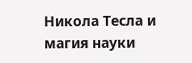Никола Тесла и магия науки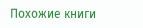Похожие книги